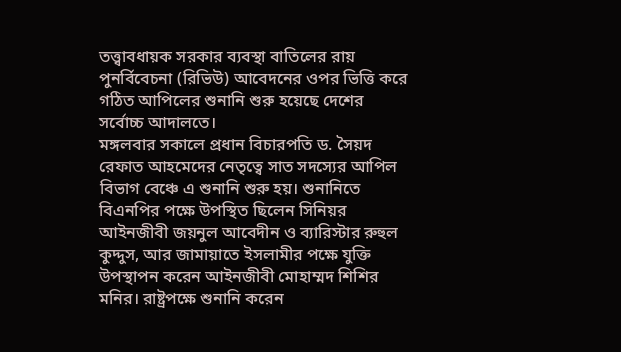তত্ত্বাবধায়ক সরকার ব্যবস্থা বাতিলের রায় পুনর্বিবেচনা (রিভিউ) আবেদনের ওপর ভিত্তি করে গঠিত আপিলের শুনানি শুরু হয়েছে দেশের সর্বোচ্চ আদালতে।
মঙ্গলবার সকালে প্রধান বিচারপতি ড. সৈয়দ রেফাত আহমেদের নেতৃত্বে সাত সদস্যের আপিল বিভাগ বেঞ্চে এ শুনানি শুরু হয়। শুনানিতে বিএনপির পক্ষে উপস্থিত ছিলেন সিনিয়র আইনজীবী জয়নুল আবেদীন ও ব্যারিস্টার রুহুল কুদ্দুস, আর জামায়াতে ইসলামীর পক্ষে যুক্তি উপস্থাপন করেন আইনজীবী মোহাম্মদ শিশির মনির। রাষ্ট্রপক্ষে শুনানি করেন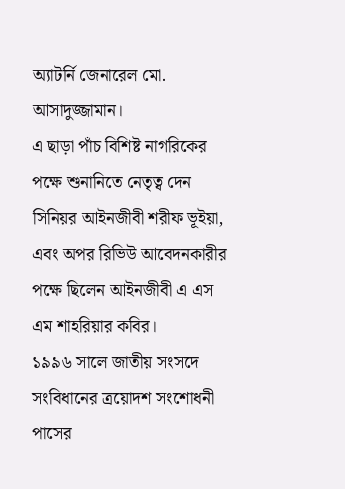অ্যাটর্নি জেনারেল মো. আসাদুজ্জামান।
এ ছাড়া পাঁচ বিশিষ্ট নাগরিকের পক্ষে শুনানিতে নেতৃত্ব দেন সিনিয়র আইনজীবী শরীফ ভূইয়া, এবং অপর রিভিউ আবেদনকারীর পক্ষে ছিলেন আইনজীবী এ এস এম শাহরিয়ার কবির।
১৯৯৬ সালে জাতীয় সংসদে সংবিধানের ত্রয়োদশ সংশোধনী পাসের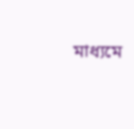মাধ্যমে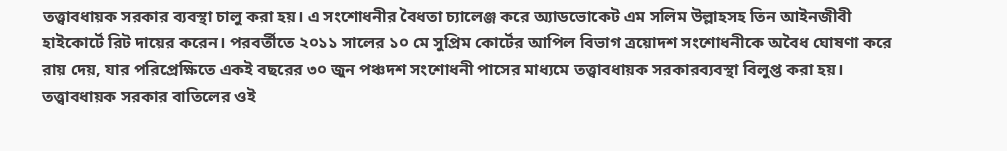তত্ত্বাবধায়ক সরকার ব্যবস্থা চালু করা হয়। এ সংশোধনীর বৈধতা চ্যালেঞ্জ করে অ্যাডভোকেট এম সলিম উল্লাহসহ তিন আইনজীবী হাইকোর্টে রিট দায়ের করেন। পরবর্তীতে ২০১১ সালের ১০ মে সুপ্রিম কোর্টের আপিল বিভাগ ত্রয়োদশ সংশোধনীকে অবৈধ ঘোষণা করে রায় দেয়, যার পরিপ্রেক্ষিতে একই বছরের ৩০ জুন পঞ্চদশ সংশোধনী পাসের মাধ্যমে তত্ত্বাবধায়ক সরকারব্যবস্থা বিলুপ্ত করা হয়।
তত্ত্বাবধায়ক সরকার বাতিলের ওই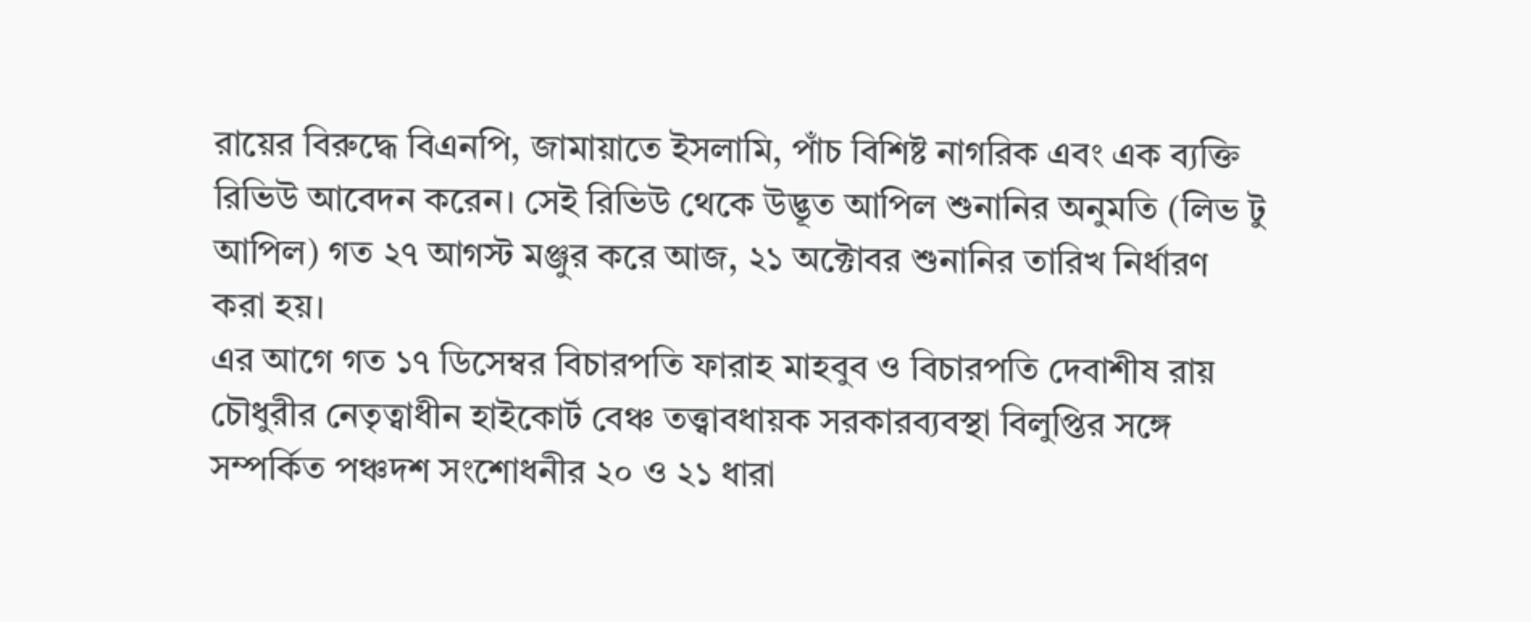রায়ের বিরুদ্ধে বিএনপি, জামায়াতে ইসলামি, পাঁচ বিশিষ্ট নাগরিক এবং এক ব্যক্তি রিভিউ আবেদন করেন। সেই রিভিউ থেকে উদ্ভূত আপিল শুনানির অনুমতি (লিভ টু আপিল) গত ২৭ আগস্ট মঞ্জুর করে আজ, ২১ অক্টোবর শুনানির তারিখ নির্ধারণ করা হয়।
এর আগে গত ১৭ ডিসেম্বর বিচারপতি ফারাহ মাহবুব ও বিচারপতি দেবাশীষ রায় চৌধুরীর নেতৃত্বাধীন হাইকোর্ট বেঞ্চ তত্ত্বাবধায়ক সরকারব্যবস্থা বিলুপ্তির সঙ্গে সম্পর্কিত পঞ্চদশ সংশোধনীর ২০ ও ২১ ধারা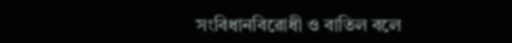সংবিধানবিরোধী ও বাতিল বলে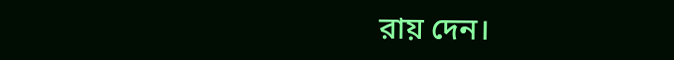রায় দেন।